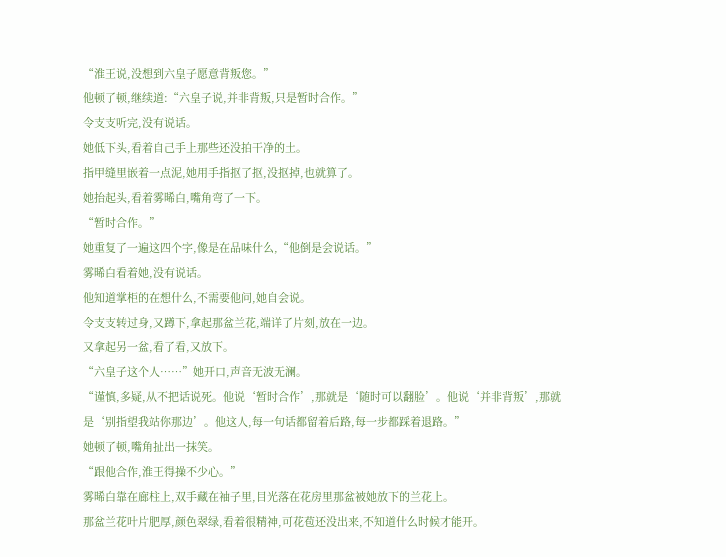“淮王说,没想到六皇子愿意背叛您。”
他顿了顿,继续道:“六皇子说,并非背叛,只是暂时合作。”
令支支听完,没有说话。
她低下头,看着自己手上那些还没拍干净的土。
指甲缝里嵌着一点泥,她用手指抠了抠,没抠掉,也就算了。
她抬起头,看着雾晞白,嘴角弯了一下。
“暂时合作。”
她重复了一遍这四个字,像是在品味什么,“他倒是会说话。”
雾晞白看着她,没有说话。
他知道掌柜的在想什么,不需要他问,她自会说。
令支支转过身,又蹲下,拿起那盆兰花,端详了片刻,放在一边。
又拿起另一盆,看了看,又放下。
“六皇子这个人……”她开口,声音无波无澜。
“谨慎,多疑,从不把话说死。他说‘暂时合作’,那就是‘随时可以翻脸’。他说‘并非背叛’,那就是‘别指望我站你那边’。他这人,每一句话都留着后路,每一步都踩着退路。”
她顿了顿,嘴角扯出一抹笑。
“跟他合作,淮王得操不少心。”
雾晞白靠在廊柱上,双手藏在袖子里,目光落在花房里那盆被她放下的兰花上。
那盆兰花叶片肥厚,颜色翠绿,看着很精神,可花苞还没出来,不知道什么时候才能开。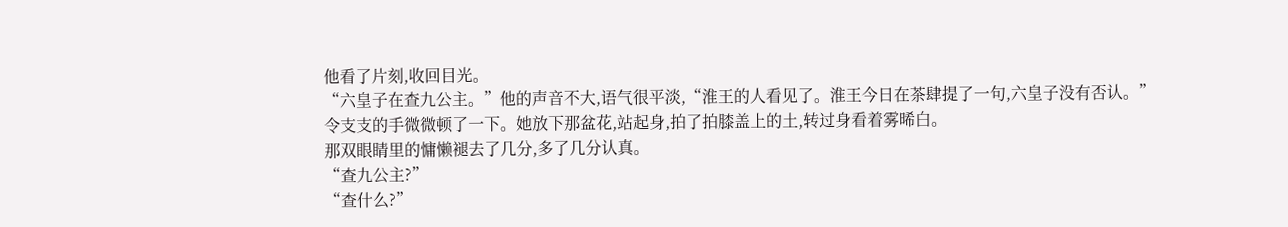他看了片刻,收回目光。
“六皇子在查九公主。”他的声音不大,语气很平淡,“淮王的人看见了。淮王今日在茶肆提了一句,六皇子没有否认。”
令支支的手微微顿了一下。她放下那盆花,站起身,拍了拍膝盖上的土,转过身看着雾晞白。
那双眼睛里的慵懒褪去了几分,多了几分认真。
“查九公主?”
“查什么?”